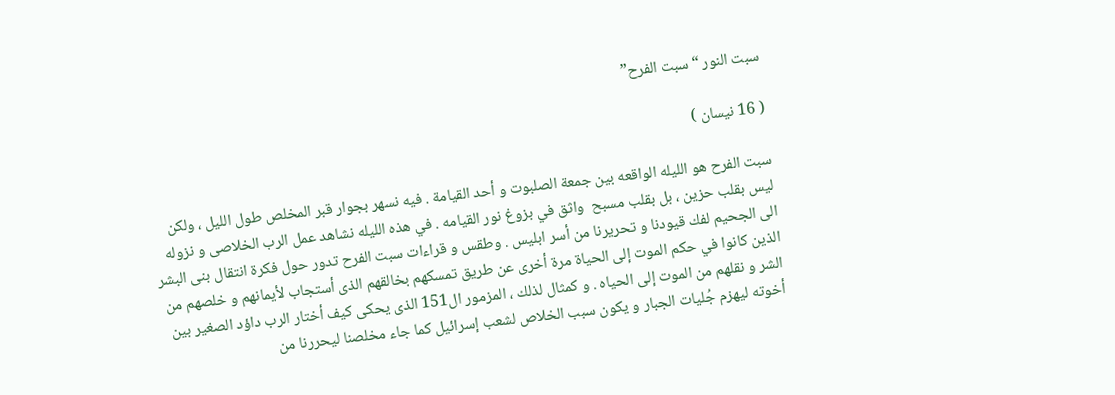سبت النور “سبت الفرح”

( 16 نيسان )

سبت الفرح هو الليله الواقعه بين جمعة الصلبوت و أحد القيامة . فيه نسهر بجوار قبر المخلص طول الليل ، ولكن ليس بقلب حزين ، بل بقلب مسبح  واثق في بزوغ نور القيامه . في هذه الليله نشاهد عمل الرب الخلاصى و نزوله الى الجحيم لفك قيودنا و تحريرنا من أسر ابليس . وطقس و قراءات سبت الفرح تدور حول فكرة انتقال بنى البشر الذين كانوا في حكم الموت إلى الحياة مرة أخرى عن طريق تمسكهم بخالقهم الذى أستجاب لأيمانهم و خلصهم من الشر و نقلهم من الموت إلى الحياه . و كمثال لذلك ، المزمور ال151 الذى يحكى كيف أختار الرب داؤد الصغير بين أخوته ليهزم جُليات الجبار و يكون سبب الخلاص لشعب إسرائيل كما جاء مخلصنا ليحررنا من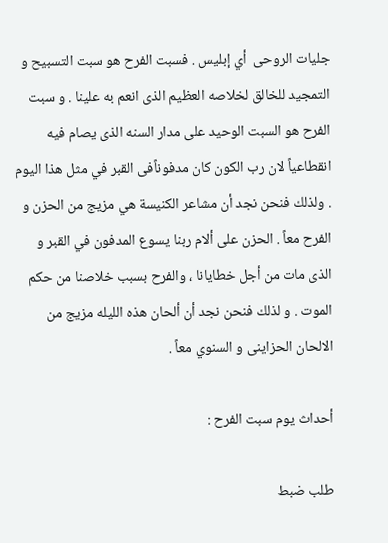جليات الروحى  أي إبليس . فسبت الفرح هو سبت التسبيح و التمجيد للخالق لخلاصه العظيم الذى انعم به علينا . و سبت الفرح هو السبت الوحيد على مدار السنه الذى يصام فيه انقطاعياً لان رب الكون كان مدفوناًفى القبر في مثل هذا اليوم . ولذلك فنحن نجد أن مشاعر الكنيسة هي مزيج من الحزن و الفرح معاً . الحزن على ألام ربنا يسوع المدفون في القبر و الذى مات من أجل خطايانا ، والفرح بسبب خلاصنا من حكم الموت . و لذلك فنحن نجد أن ألحان هذه الليله مزيج من الالحان الحزاينى و السنوي معاً .

أحداث يوم سبت الفرح :

طلب ضبط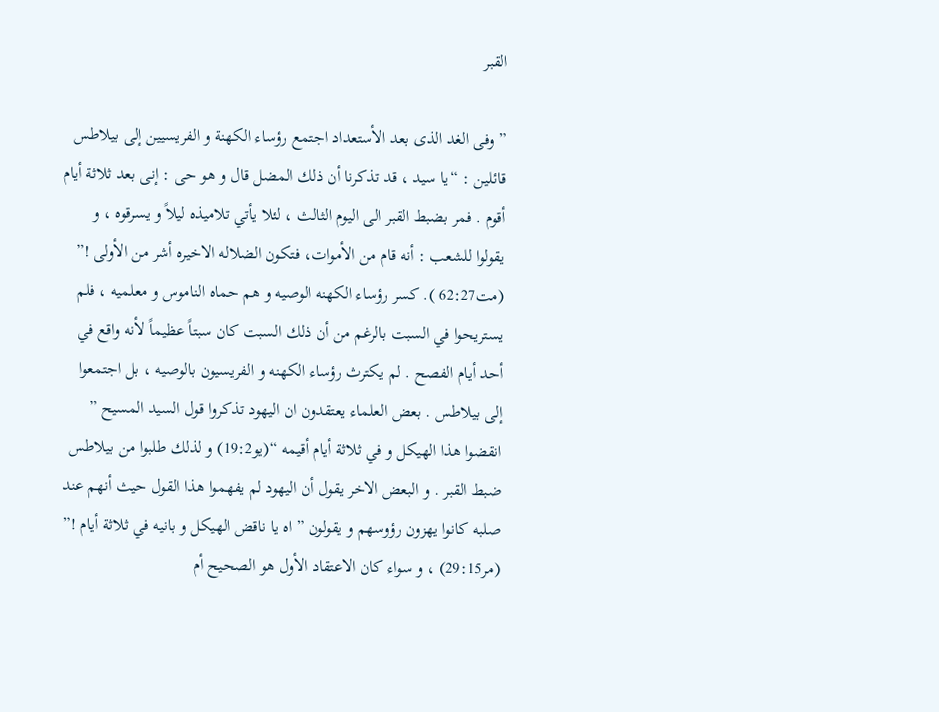القبر

” وفى الغد الذى بعد الأستعداد اجتمع رؤساء الكهنة و الفريسيين إلى بيلاطس قائلين : “يا سيد ، قد تذكرنا أن ذلك المضل قال و هو حى : إنى بعد ثلاثة أيام أقوم . فمر بضبط القبر الى اليوم الثالث ، لئلا يأتي تلاميذه ليلاً و يسرقوه ، و يقولوا للشعب : أنه قام من الأموات، فتكون الضلاله الاخيره أشر من الأولى !” (مت62:27 ). كسر رؤساء الكهنه الوصيه و هم حماه الناموس و معلميه ، فلم يستريحوا في السبت بالرغم من أن ذلك السبت كان سبتاً عظيماً لأنه واقع في أحد أيام الفصح . لم يكترث رؤساء الكهنه و الفريسيون بالوصيه ، بل اجتمعوا إلى بيلاطس . بعض العلماء يعتقدون ان اليهود تذكروا قول السيد المسيح ” انقضوا هذا الهيكل و في ثلاثة أيام أقيمه “(يو19:2) و لذلك طلبوا من بيلاطس ضبط القبر . و البعض الاخر يقول أن اليهود لم يفهموا هذا القول حيث أنهم عند صلبه كانوا يهزون رؤوسهم و يقولون ” اه يا ناقض الهيكل و بانيه في ثلاثة أيام !” (مر29:15) ، و سواء كان الاعتقاد الأول هو الصحيح أم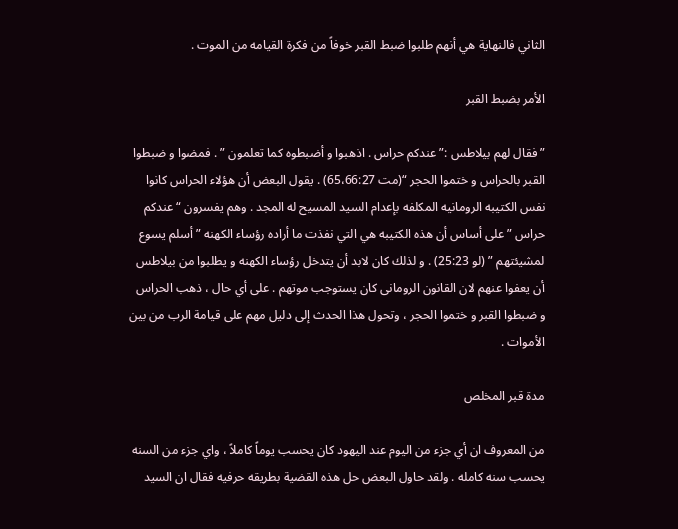الثاني فالنهاية هي أنهم طلبوا ضبط القبر خوفاً من فكرة القيامه من الموت .

الأمر بضبط القبر

” فقال لهم بيلاطس :” عندكم حراس . اذهبوا و أضبطوه كما تعلمون ” . فمضوا و ضبطوا القبر بالحراس و ختموا الحجر “(مت 65،66:27) . يقول البعض أن هؤلاء الحراس كانوا نفس الكتيبه الرومانيه المكلفه بإعدام السيد المسيح له المجد . وهم يفسرون “عندكم حراس ” على أساس أن هذه الكتيبه هي التي نفذت ما أراده رؤساء الكهنه ” أسلم يسوع لمشيئتهم ” (لو 25:23) . و لذلك كان لابد أن يتدخل رؤساء الكهنه و يطلبوا من بيلاطس أن يعفوا عنهم لان القانون الرومانى كان يستوجب موتهم . على أي حال ، ذهب الحراس و ضبطوا القبر و ختموا الحجر ، وتحول هذا الحدث إلى دليل مهم على قيامة الرب من بين الأموات .

مدة قبر المخلص

من المعروف ان أي جزء من اليوم عند اليهود كان يحسب يوماً كاملاً ، واي جزء من السنه يحسب سنه كامله . ولقد حاول البعض حل هذه القضية بطريقه حرفيه فقال ان السيد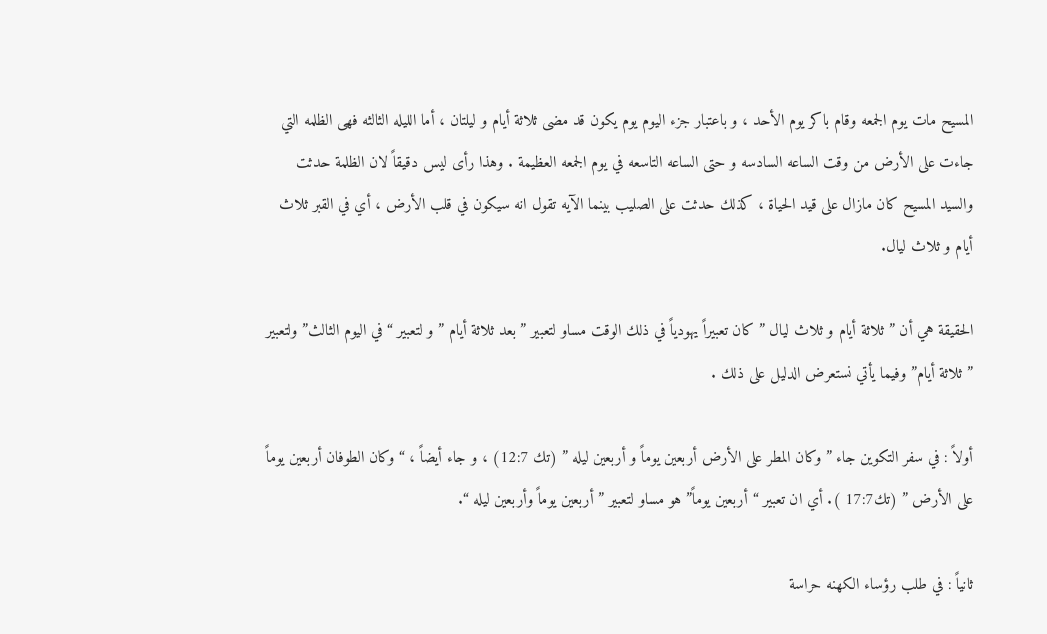المسيح مات يوم الجمعه وقام باكر يوم الأحد ، و باعتبار جزء اليوم يوم يكون قد مضى ثلاثة أيام و ليلتان ، أما الليله الثالثه فهى الظلمه التي جاءت على الأرض من وقت الساعه السادسه و حتى الساعه التاسعه في يوم الجمعه العظيمة . وهذا رأى ليس دقيقاً لان الظلمة حدثت والسيد المسيح كان مازال على قيد الحياة ، كذلك حدثت على الصليب بينما الآيه تقول انه سيكون في قلب الأرض ، أي في القبر ثلاث أيام و ثلاث ليال.

الحقيقة هي أن ” ثلاثة أيام و ثلاث ليال ” كان تعبيراً يهودياً في ذلك الوقت مساو لتعبير ” بعد ثلاثة أيام ” و لتعبير “في اليوم الثالث” ولتعبير ” ثلاثة أيام” وفيما يأتي نستعرض الدليل على ذلك .

أولاً : في سفر التكوين جاء ” وكان المطر على الأرض أربعين يوماً و أربعين ليله ” (تك 12:7) ، و جاء أيضاً ، “وكان الطوفان أربعين يوماً على الأرض ” (تك17:7 ). أي ان تعبير “أربعين يوماً” هو مساو لتعبير ” أربعين يوماً وأربعين ليله “.

ثانياً : في طلب رؤساء الكهنه حراسة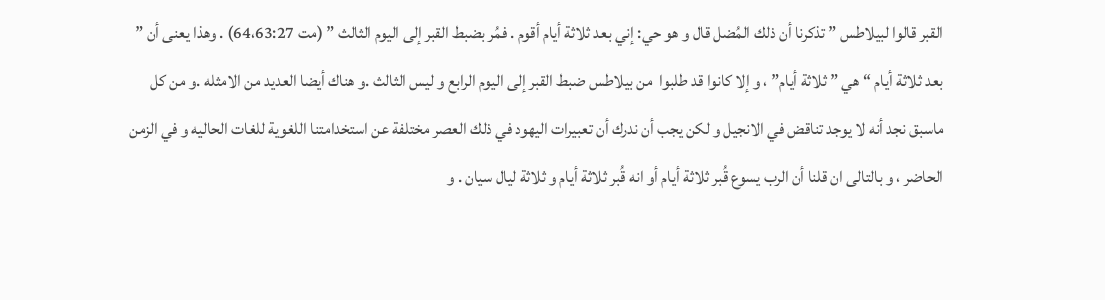القبر قالوا لبيلاطس ” تذكرنا أن ذلك المُضل قال و هو حي: إني بعد ثلاثة أيام أقوم . فمُر بضبط القبر إلى اليوم الثالث ” (مت 64،63:27) . وهذا يعنى أن ” بعد ثلاثة أيام “هي ” ثلاثة أيام” ، و إلا كانوا قد طلبوا  من بيلاطس ضبط القبر إلى اليوم الرابع و ليس الثالث .و هناك أيضا العديد من الامثله .و من كل ماسبق نجد أنه لا يوجد تناقض في الانجيل و لكن يجب أن ندرك أن تعبيرات اليهود في ذلك العصر مختلفة عن استخدامتنا اللغوية للغات الحاليه و في الزمن الحاضر ، و بالتالى ان قلنا أن الرب يسوع قُبر ثلاثة أيام أو انه قُبر ثلاثة أيام و ثلاثة ليال سيان . و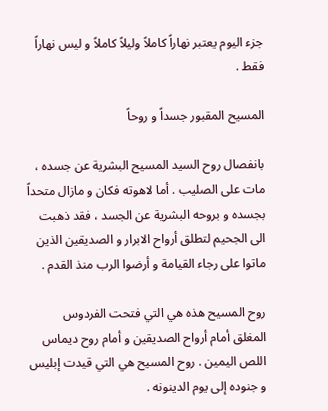جزء اليوم يعتبر نهاراً كاملاً وليلاً كاملاً و ليس نهاراً فقط .

المسيح المقبور جسداً و روحاً

بانفصال روح السيد المسيح البشرية عن جسده ، مات على الصليب . أما لاهوته فكان و مازال متحداً بجسده و بروحه البشرية عن الجسد ، فقد ذهبت الى الجحيم لتطلق أرواح الابرار و الصديقين الذين ماتوا على رجاء القيامة و أرضوا الرب منذ القدم .

روح المسيح هذه هي التي فتحت الفردوس المغلق أمام أرواح الصديقين و أمام روح ديماس اللص اليمين . روح المسيح هي التي قيدت إبليس و جنوده إلى يوم الدينونه .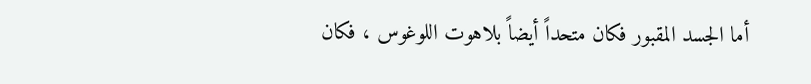أما الجسد المقبور فكان متحداً أيضاً بلاهوت اللوغوس ، فكان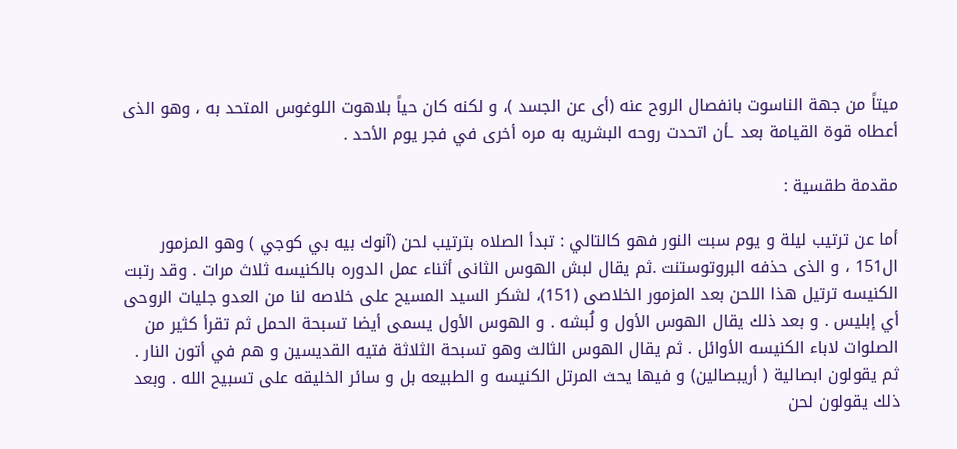ميتاً من جهة الناسوت بانفصال الروح عنه (أى عن الجسد )، و لكنه كان حياً بلاهوت اللوغوس المتحد به ، وهو الذى أعطاه قوة القيامة بعد ـأن اتحدت روحه البشريه به مره أخرى في فجر يوم الأحد .

مقدمة طقسية :

أما عن ترتيب ليلة و يوم سبت النور فهو كالتالي : تبدأ الصلاه بترتيب لحن (آنوك بيه بي كوجي ) وهو المزمور ال151 ، و الذى حذفه البروتوستنت .ثم يقال لبش الهوس الثانى أثناء عمل الدوره بالكنيسه ثلاث مرات . وقد رتبت الكنيسه ترتيل هذا اللحن بعد المزمور الخلاصى (151)، لشكر السيد المسيح على خلاصه لنا من العدو جليات الروحى أي إبليس . و بعد ذلك يقال الهوس الأول و لُبشه . و الهوس الأول يسمى أيضا تسبحة الحمل ثم تقرأ كثير من الصلوات لاباء الكنيسه الأوائل . ثم يقال الهوس الثالث وهو تسبحة الثلاثة فتيه القديسين و هم في أتون النار . ثم يقولون ابصالية ( أريبصالين) و فيها يحث المرتل الكنيسه و الطبيعه بل و سائر الخليقه على تسبيح الله . وبعد ذلك يقولون لحن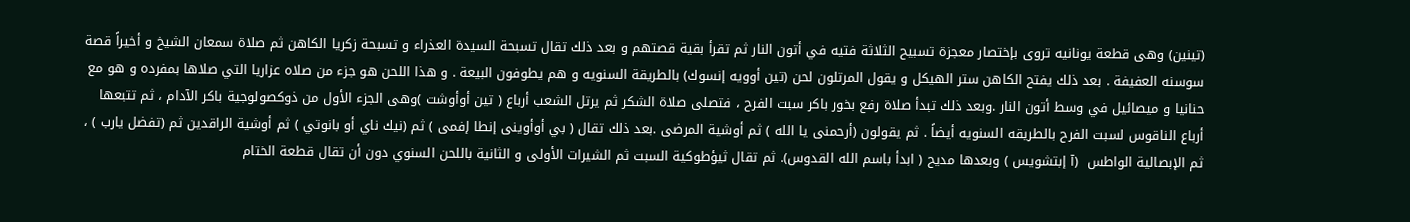(تينين) وهى قطعة يونانيه تروى بإختصار معجزة تسبيح الثلاثة فتيه في أتون النار ثم تقرأ بقية قصتهم و بعد ذلك تقال تسبحة السيدة العذراء و تسبحة زكريا الكاهن ثم صلاة سمعان الشيخ و أخيراً قصة سوسنه العفيفة . بعد ذلك يفتح الكاهن ستر الهيكل و يقول المرتلون لحن (تين أوويه إنسوك) بالطريقة السنويه و هم يطوفون البيعة . و هذا اللحن هو جزء من صلاه عزاريا التي صلاها بمفرده و هو مع حنانيا و ميصائيل في وسط أتون النار .وبعد ذلك تبدأ صلاة رفع بخور باكر سبت الفرح ، فتصلى صلاة الشكر ثم يرتل الشعب أرباع ( تين أوأوشت )وهى الجزء الأول من ذوكصولوجية باكر الآدام ، ثم تتبعها أرباع الناقوس لسبت الفرح بالطريقه السنويه أيضاً . ثم يقولون (أرحمنى يا الله ) ثم أوشية المرضى .بعد ذلك تقال ( بي أوأوينى إنطا إفمى ) ثم (نيك ناي أو بانوتي ) ثم أوشية الراقدين ثم (تفضل يارب ) ، ثم الإبصالية الواطس  (آ إبتشويس ) وبعدها مديح ( ابدأ باسم الله القدوس). ثم تقال ثيؤطوكية السبت ثم الشيرات الأولى و الثانية باللحن السنوي دون أن تقال قطعة الختام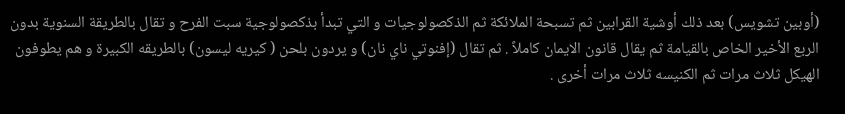(أوبين تشويس) بعد ذلك أوشية القرابين ثم تسبحة الملائكة ثم الذكصولوجيات و التي تبدأ بذكصولوجية سبت الفرح و تقال بالطريقة السنوية بدون الربع الأخير الخاص بالقيامة ثم يقال قانون الايمان كاملاً . ثم تقال (إفنوتي ناي نان) و يردون بلحن ( كيريه ليسون) بالطريقه الكبيرة و هم يطوفون الهيكل ثلاث مرات ثم الكنيسه ثلاث مرات أخرى .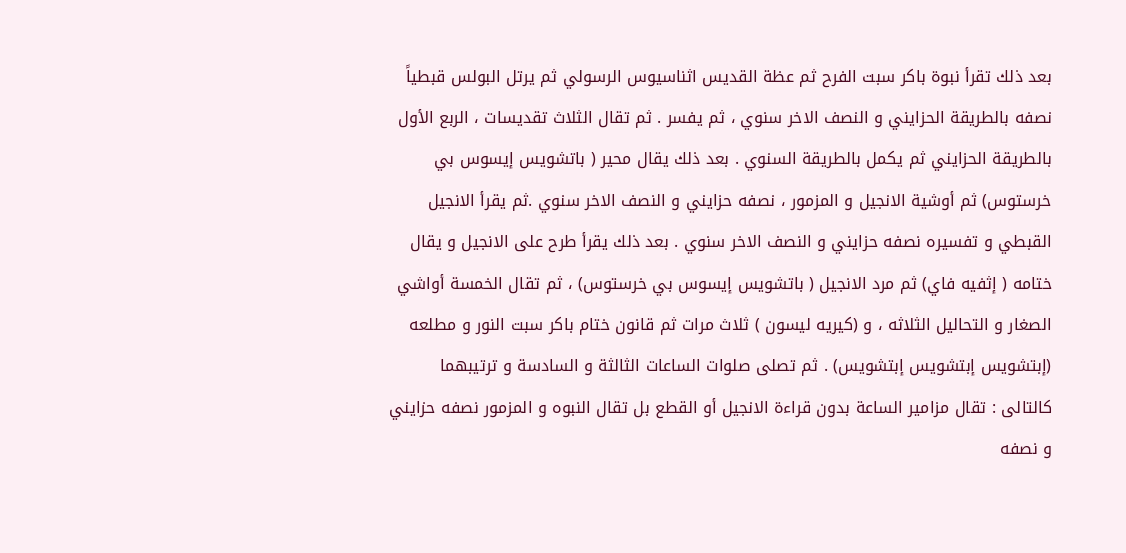بعد ذلك تقرأ نبوة باكر سبت الفرح ثم عظة القديس اثناسيوس الرسولي ثم يرتل البولس قبطياً نصفه بالطريقة الحزايني و النصف الاخر سنوي ، ثم يفسر . ثم تقال الثلاث تقديسات ، الربع الأول بالطريقة الحزايني ثم يكمل بالطريقة السنوي . بعد ذلك يقال محير ( باتشويس إيسوس بي خرستوس) ثم أوشية الانجيل و المزمور ، نصفه حزايني و النصف الاخر سنوي .ثم يقرأ الانجيل القبطي و تفسيره نصفه حزايني و النصف الاخر سنوي . بعد ذلك يقرأ طرح على الانجيل و يقال ختامه ( إثفيه فاي) ثم مرد الانجيل ( باتشويس إيسوس بي خرستوس) ، ثم تقال الخمسة أواشي الصغار و التحاليل الثلاثه ، و (كيريه ليسون ) ثلاث مرات ثم قانون ختام باكر سبت النور و مطلعه (إبتشويس إبتشويس إبتشويس) . ثم تصلى صلوات الساعات الثالثة و السادسة و ترتيبهما كالتالى : تقال مزامير الساعة بدون قراءة الانجيل أو القطع بل تقال النبوه و المزمور نصفه حزايني و نصفه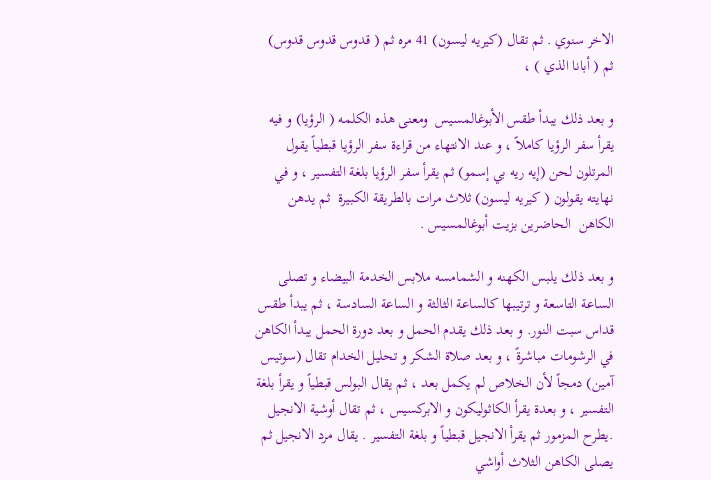الاخر سنوي . ثم تقال (كيريه ليسون) 41 مره ثم ( قدوس قدوس قدوس) ثم ( أبانا الذي ) ،

و بعد ذلك يبدأ طقس الأبوغالمسيس  ومعنى هذه الكلمه ( الرؤيا) و فيه يقرأ سفر الرؤيا كاملاً ، و عند الانتهاء من قراءة سفر الرؤيا قبطياً يقول المرتلون لحن (إيه ريه بي إسمو) ثم يقرأ سفر الرؤيا بلغة التفسير ، و في نهايته يقولون ( كيريه ليسون) ثلاث مرات بالطريقة الكبيرة  ثم يدهن الكاهن  الحاضرين بزيت أبوغالمسيس .

و بعد ذلك يلبس الكهنه و الشمامسه ملابس الخدمة البيضاء و تصلى الساعة التاسعة و ترتيبها كالساعة الثالثة و الساعة السادسة ، ثم يبدأ طقس قداس سبت النور. و بعد ذلك يقدم الحمل و بعد دورة الحمل يبدأ الكاهن في الرشومات مباشرةً ، و بعد صلاة الشكر و تحليل الخدام تقال (سوتيس آمين) دمجاً لأن الخلاص لم يكمل بعد ، ثم يقال البولس قبطياً و يقرأ بلغة التفسير ، و بعدة يقرأ الكاثوليكون و الابركسيس ، ثم تقال أوشية الانجيل .يطرح المزمور ثم يقرأ الانجيل قبطياً و بلغة التفسير . يقال مرد الانجيل ثم يصلى الكاهن الثلاث أواشي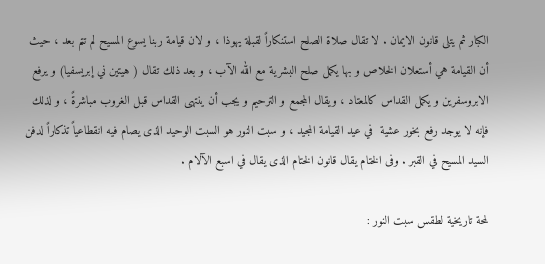الكبار ثم يتلى قانون الايمان . لا تقال صلاة الصلح استنكاراً لقبلة يهوذا ، و لان قيامة ربنا يسوع المسيح لم تتم بعد ، حيث أن القيامة هي أستعلان الخلاص و بها يكمل صلح البشرية مع الله الآب ، و بعد ذلك تقال ( هيتين ني إبريسفيا) و يرفع الابروسفرين و يكمل القداس كالمعتاد ، ويقال المجمع و الترحيم و يجب أن ينتهى القداس قبل الغروب مباشرةً ، و لذلك فإنه لا يوجد رفع بخور عشية  في عيد القيامة المجيد ، و سبت النور هو السبت الوحيد الذى يصام فيه انقطاعياً تذكاراً لدفن السيد المسيح في القبر . وفى الختام يقال قانون الختام الذى يقال في اسبع الآلام .

لمحة تاريخية لطقس سبت النور :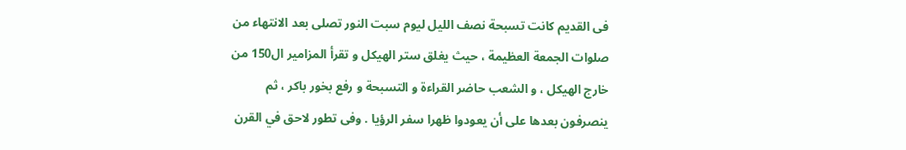فى القديم كانت تسبحة نصف الليل ليوم سبت النور تصلى بعد الانتهاء من صلوات الجمعة العظيمة ، حيث يغلق ستر الهيكل و تقرأ المزامير ال150 من خارج الهيكل ، و الشعب حاضر القراءة و التسبحة و رفع بخور باكر ، ثم ينصرفون بعدها على أن يعودوا ظهرا سفر الرؤيا . وفى تطور لاحق في القرن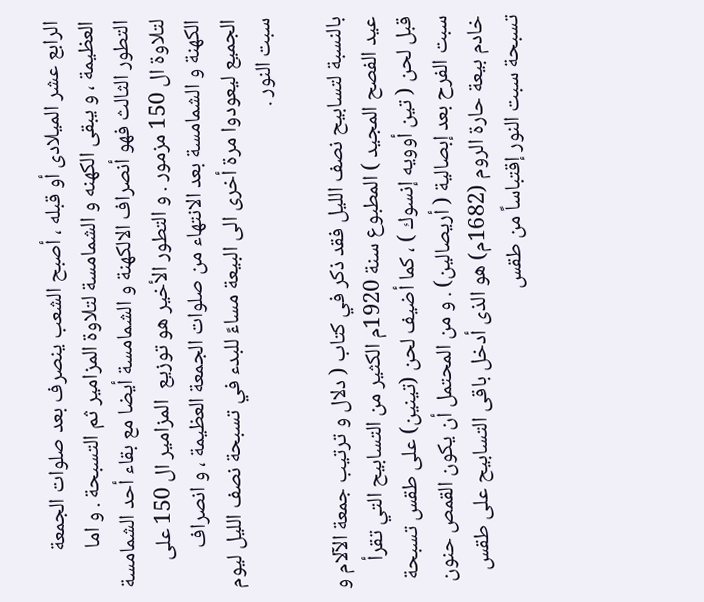الرابع عشر الميلادى أو قبله ، أصبح الشعب ينصرف بعد صلوات الجمعة العظيمة ، و يبقى الكهنه و الشمامسة لتلاوة المزامير ثم التسبحة . و اما التطور الثالث فهو أنصراف الالكهنة و الشمامسة أيضا مع بقاء أحد الشمامسة لتلاوة ال 150 مزمور . و التطور الأخير هو توزيع  المزامير ال 150 على الكهنة و الشمامسة بعد الانتهاء من صلوات الجمعة العظيمة ، و انصراف الجميع ليعودوا مرة أخرى الى البيعة مساءً للبدء في تسبحة نصف الليل ليوم سبت النور .

بالنسبة لتسابيح نصف الليل فقد ذكر في كتاب ( دلال و ترتيب جمعة الآلام و عيد الفصح المجيد ) المطبوع سنة 1920م الكثير من التسابيح التي تقرأ قبل لحن ( تين أوويه إنسوك ) ، كما أضيف لحن (تينين) على طقس تسبحة سبت الفرح بعد إبصالية ( أريصالين) . و من المحتمل أن يكون القمص حنون خادم بيعة حارة الروم (1682م) هو الذى أدخل باقى التسابيح على طقس تسبحة سبت النور إقتباساً من طقس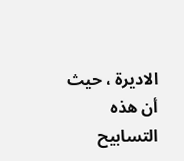الاديرة ، حيث أن هذه التسابيح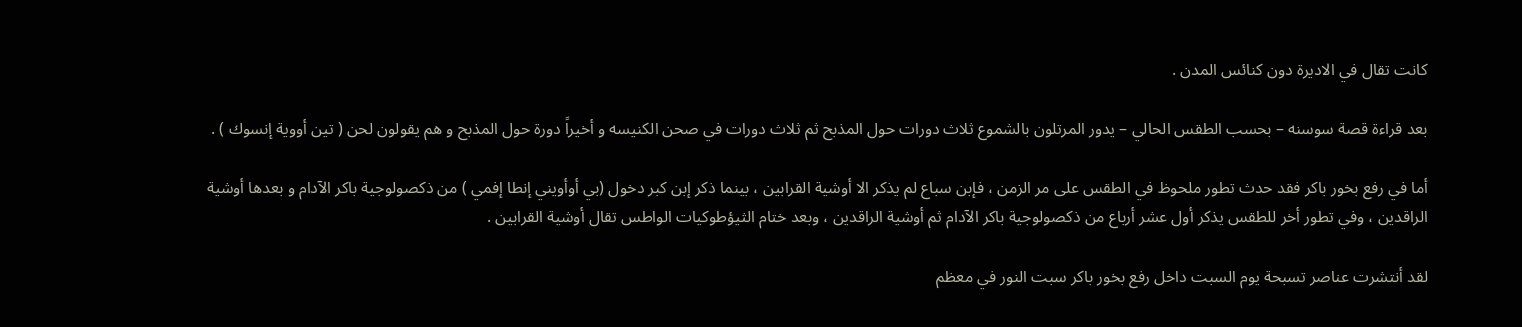كانت تقال في الاديرة دون كنائس المدن .

بعد قراءة قصة سوسنه – بحسب الطقس الحالي – يدور المرتلون بالشموع ثلاث دورات حول المذبح ثم ثلاث دورات في صحن الكنيسه و أخيراً دورة حول المذبح و هم يقولون لحن ( تين أووية إنسوك ) .

أما في رفع بخور باكر فقد حدث تطور ملحوظ في الطقس على مر الزمن ، فإبن سباع لم يذكر الا أوشية القرابين ، بينما ذكر إبن كبر دخول (بي أوأويني إنطا إفمي ) من ذكصولوجية باكر الآدام و بعدها أوشية الراقدين ، وفي تطور أخر للطقس يذكر أول عشر أرباع من ذكصولوجية باكر الآدام ثم أوشية الراقدين ، وبعد ختام الثيؤطوكيات الواطس تقال أوشية القرابين .

لقد أنتشرت عناصر تسبحة يوم السبت داخل رفع بخور باكر سبت النور في معظم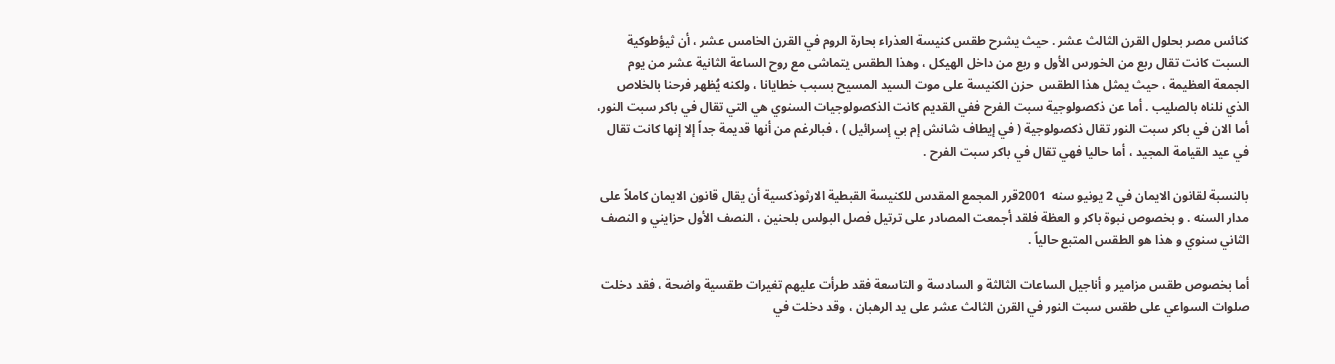كنائس مصر بحلول القرن الثالث عشر . حيث يشرح طقس كنيسة العذراء بحارة الروم في القرن الخامس عشر ، أن ثيؤطوكية السبت كانت تقال ربع من الخورس الأول و ربع من داخل الهيكل ، وهذا الطقس يتماشى مع روح الساعة الثانية عشر من يوم الجمعة العظيمة ، حيث يمثل هذا الطقس  حزن الكنيسة على موت السيد المسيح بسبب خطايانا ، ولكنه يُظهر فرحنا بالخلاص الذي نلناه بالصليب . أما عن ذكصولوجية سبت الفرح ففي القديم كانت الذكصولوجيات السنوي هي التي تقال في باكر سبت النور، أما الان في باكر سبت النور تقال ذكصولوجية ( في إيطاف شانش إم بي إسرائيل ) ، فبالرغم من أنها قديمة جداً إلا إنها كانت تقال في عيد القيامة المجيد ، أما حاليا فهي تقال في باكر سبت الفرح .

بالنسبة لقانون الايمان في 2 يونيو سنه  2001قرر المجمع المقدس للكنيسة القبطية الارثوذكسية أن يقال قانون الايمان كاملاً على مدار السنه . و بخصوص نبوة باكر و العظة فلقد أجمعت المصادر على ترتيل فصل البولس بلحنين ، النصف الأول حزايني و النصف الثاني سنوي و هذا هو الطقس المتبع حالياً .

أما بخصوص طقس مزامير و أناجيل الساعات الثالثة و السادسة و التاسعة فقد طرأت عليهم تغيرات طقسية واضحة ، فقد دخلت صلوات السواعي على طقس سبت النور في القرن الثالث عشر على يد الرهبان ، وقد دخلت في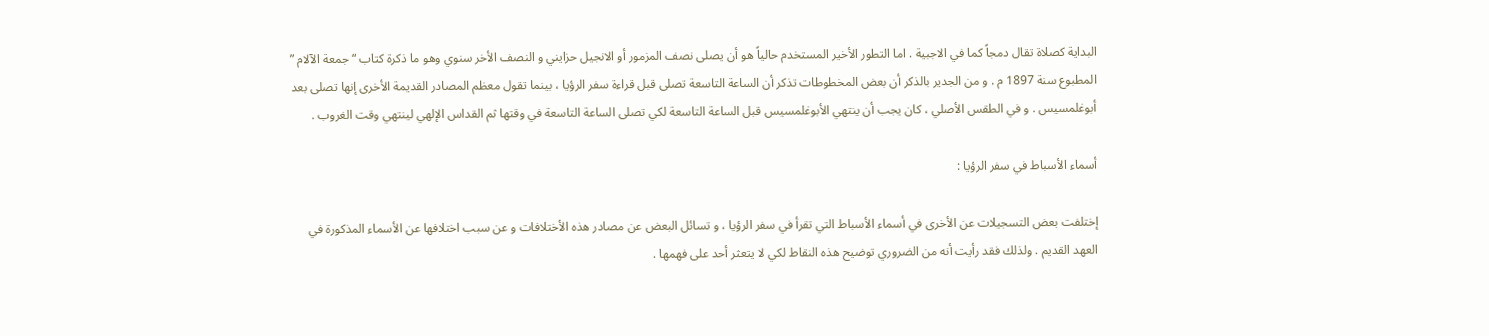البداية كصلاة تقال دمجاً كما في الاجبية . اما التطور الأخير المستخدم حالياً هو أن يصلى نصف المزمور أو الانجيل حزايني و النصف الأخر سنوي وهو ما ذكرة كتاب “جمعة الآلام ” المطبوع سنة 1897 م . و من الجدير بالذكر أن بعض المخطوطات تذكر أن الساعة التاسعة تصلى قبل قراءة سفر الرؤيا ، بينما تقول معظم المصادر القديمة الأخرى إنها تصلى بعد أبوغلمسيس . و في الطقس الأصلي ، كان يجب أن ينتهي الأبوغلمسيس قبل الساعة التاسعة لكي تصلى الساعة التاسعة في وقتها ثم القداس الإلهي لينتهي وقت الغروب .

أسماء الأسباط في سفر الرؤيا :

إختلفت بعض التسجيلات عن الأخرى في أسماء الأسباط التي تقرأ في سفر الرؤيا ، و تسائل البعض عن مصادر هذه الأختلافات و عن سبب اختلافها عن الأسماء المذكورة في العهد القديم . ولذلك فقد رأيت أنه من الضروري توضيح هذه النقاط لكي لا يتعثر أحد على فهمها .